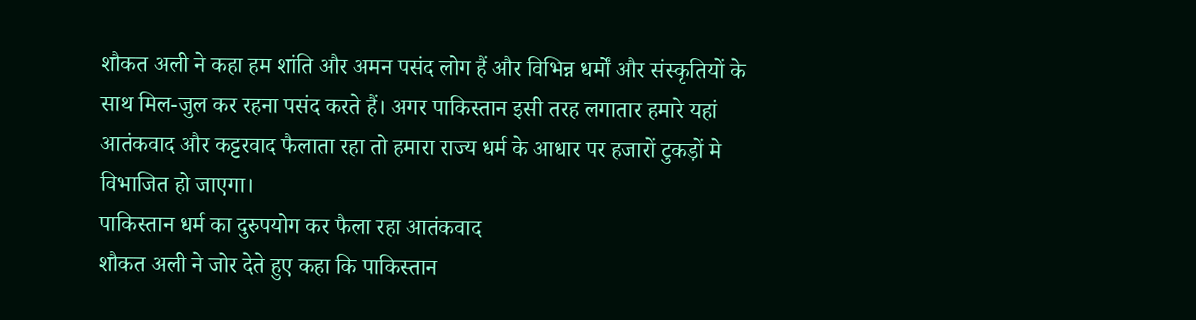शौकत अली ने कहा हम शांति और अमन पसंद लोग हैं और विभिन्न धर्मों और संस्कृतियों के साथ मिल-जुल कर रहना पसंद करते हैं। अगर पाकिस्तान इसी तरह लगातार हमारे यहां आतंकवाद और कट्टरवाद फैलाता रहा तो हमारा राज्य धर्म के आधार पर हजारों टुकड़ों मे विभाजित हो जाएगा।
पाकिस्तान धर्म का दुरुपयोग कर फैला रहा आतंकवाद
शौकत अली ने जोर देते हुए कहा कि पाकिस्तान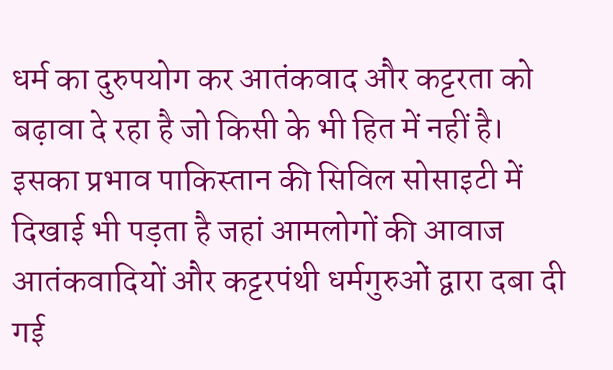धर्म का दुरुपयोग कर आतंकवाद और कट्टरता को बढ़ावा दे रहा है जो किसी के भी हित में नहीं है। इसका प्रभाव पाकिस्तान की सिविल सोसाइटी में दिखाई भी पड़ता है जहां आमलोगों की आवाज आतंकवादियों और कट्टरपंथी धर्मगुरुओं द्वारा दबा दी गई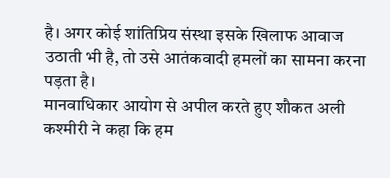है। अगर कोई शांतिप्रिय संस्था इसके खिलाफ आवाज उठाती भी है, तो उसे आतंकवादी हमलों का सामना करना पड़ता है।
मानवाधिकार आयोग से अपील करते हुए शौकत अली कश्मीरी ने कहा कि हम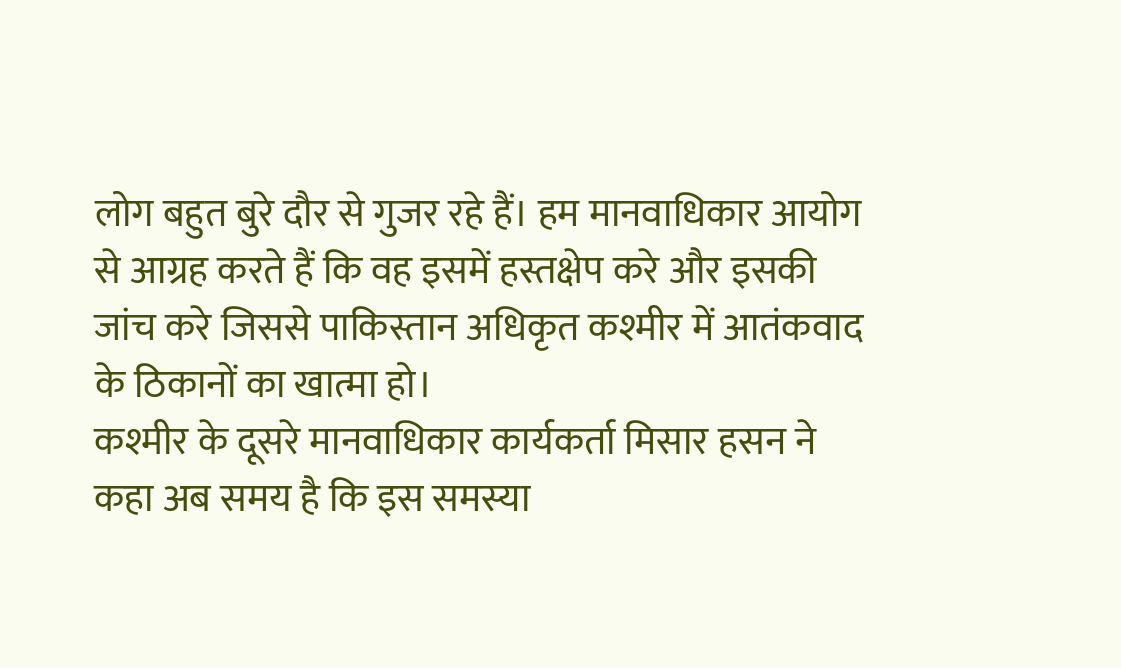लोग बहुत बुरे दौर से गुजर रहे हैं। हम मानवाधिकार आयोग से आग्रह करते हैं कि वह इसमें हस्तक्षेप करे और इसकी जांच करे जिससे पाकिस्तान अधिकृत कश्मीर में आतंकवाद के ठिकानों का खात्मा हो।
कश्मीर के दूसरे मानवाधिकार कार्यकर्ता मिसार हसन ने कहा अब समय है कि इस समस्या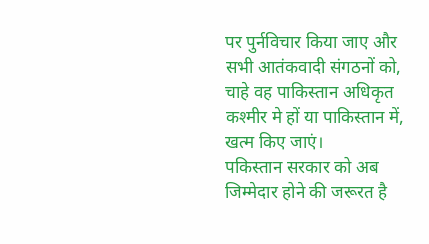पर पुर्नविचार किया जाए और सभी आतंकवादी संगठनों को, चाहे वह पाकिस्तान अधिकृत कश्मीर मे हों या पाकिस्तान में, खत्म किए जाएं।
पकिस्तान सरकार को अब जिम्मेदार होने की जरूरत है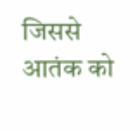जिससे आतंक को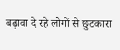बढ़ावा दे रहे लोगों से छुटकारा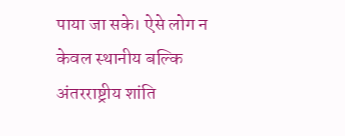पाया जा सके। ऐसे लोग न केवल स्थानीय बल्कि अंतरराष्ट्रीय शांति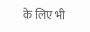के लिए भी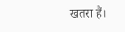खतरा हैं।